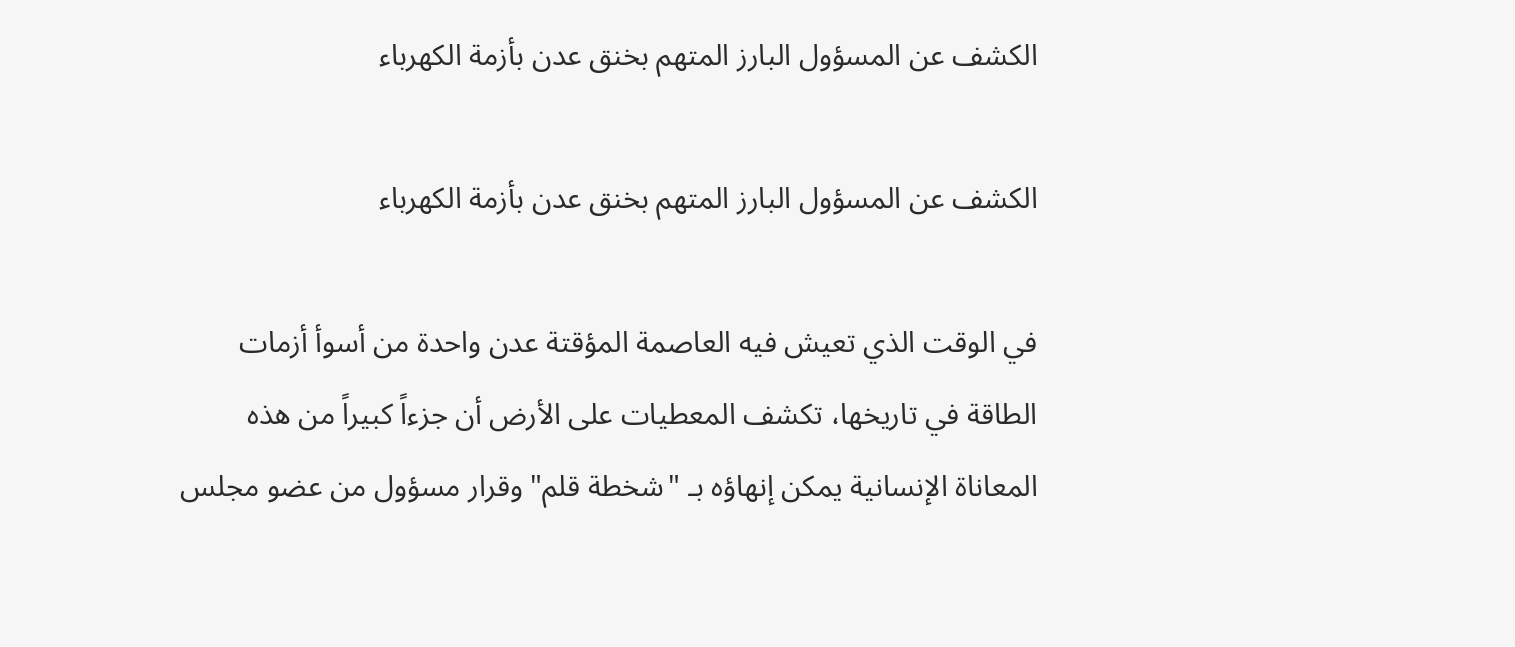الكشف عن المسؤول البارز المتهم بخنق عدن بأزمة الكهرباء

الكشف عن المسؤول البارز المتهم بخنق عدن بأزمة الكهرباء

في الوقت الذي تعيش فيه العاصمة المؤقتة عدن واحدة من أسوأ أزمات الطاقة في تاريخها، تكشف المعطيات على الأرض أن جزءاً كبيراً من هذه المعاناة الإنسانية يمكن إنهاؤه بـ "شخطة قلم" وقرار مسؤول من عضو مجلس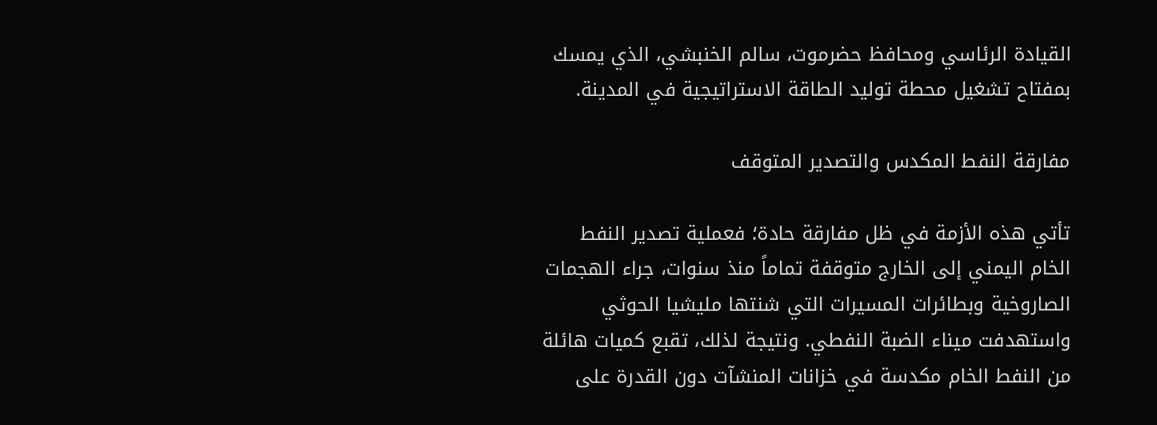القيادة الرئاسي ومحافظ حضرموت، سالم الخنبشي، الذي يمسك بمفتاح تشغيل محطة توليد الطاقة الاستراتيجية في المدينة.

مفارقة النفط المكدس والتصدير المتوقف

تأتي هذه الأزمة في ظل مفارقة حادة؛ فعملية تصدير النفط الخام اليمني إلى الخارج متوقفة تماماً منذ سنوات، جراء الهجمات الصاروخية وبطائرات المسيرات التي شنتها مليشيا الحوثي واستهدفت ميناء الضبة النفطي. ونتيجة لذلك، تقبع كميات هائلة من النفط الخام مكدسة في خزانات المنشآت دون القدرة على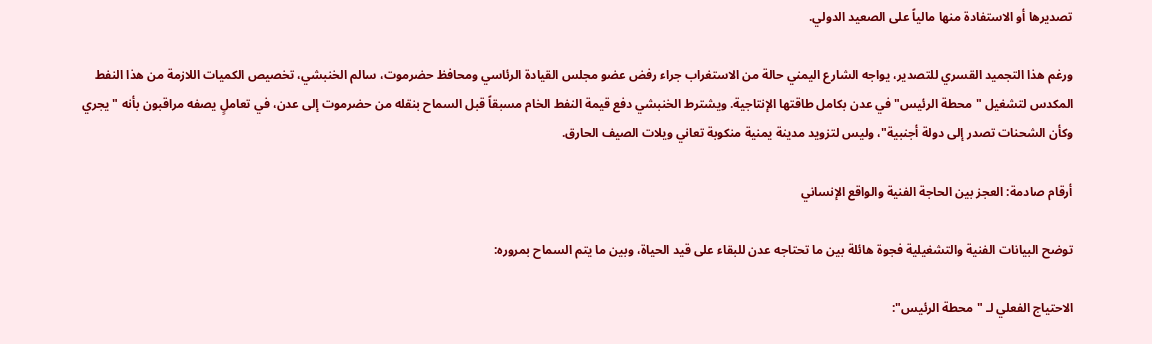تصديرها أو الاستفادة منها مالياً على الصعيد الدولي.

ورغم هذا التجميد القسري للتصدير، يواجه الشارع اليمني حالة من الاستغراب جراء رفض عضو مجلس القيادة الرئاسي ومحافظ حضرموت، سالم الخنبشي، تخصيص الكميات اللازمة من هذا النفط المكدس لتشغيل "محطة الرئيس" في عدن بكامل طاقتها الإنتاجية. ويشترط الخنبشي دفع قيمة النفط الخام مسبقاً قبل السماح بنقله من حضرموت إلى عدن، في تعاملٍ يصفه مراقبون بأنه "يجري وكأن الشحنات تصدر إلى دولة أجنبية"، وليس لتزويد مدينة يمنية منكوبة تعاني ويلات الصيف الحارق.

أرقام صادمة: العجز بين الحاجة الفنية والواقع الإنساني

توضح البيانات الفنية والتشغيلية فجوة هائلة بين ما تحتاجه عدن للبقاء على قيد الحياة، وبين ما يتم السماح بمروره:

الاحتياج الفعلي لـ "محطة الرئيس":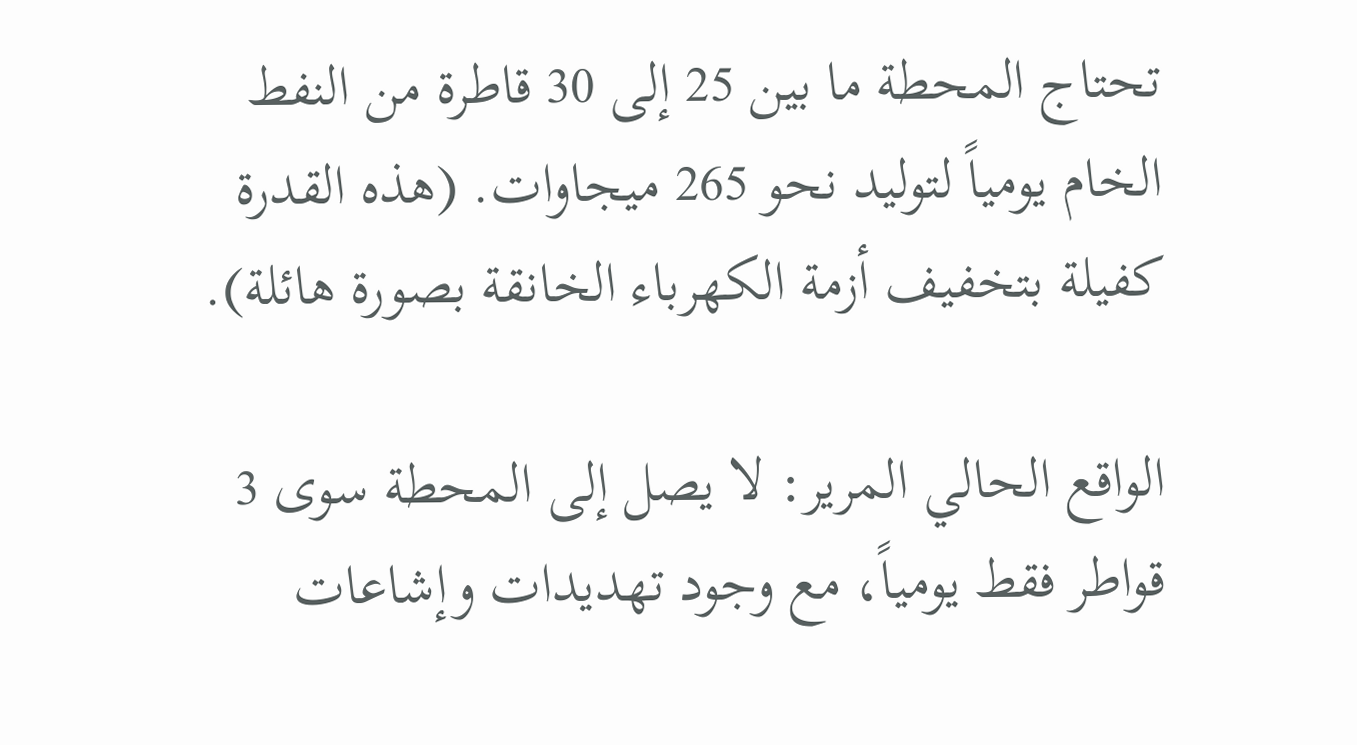تحتاج المحطة ما بين 25 إلى 30 قاطرة من النفط الخام يومياً لتوليد نحو 265 ميجاوات. (هذه القدرة كفيلة بتخفيف أزمة الكهرباء الخانقة بصورة هائلة).

الواقع الحالي المرير: لا يصل إلى المحطة سوى 3 قواطر فقط يومياً، مع وجود تهديدات وإشاعات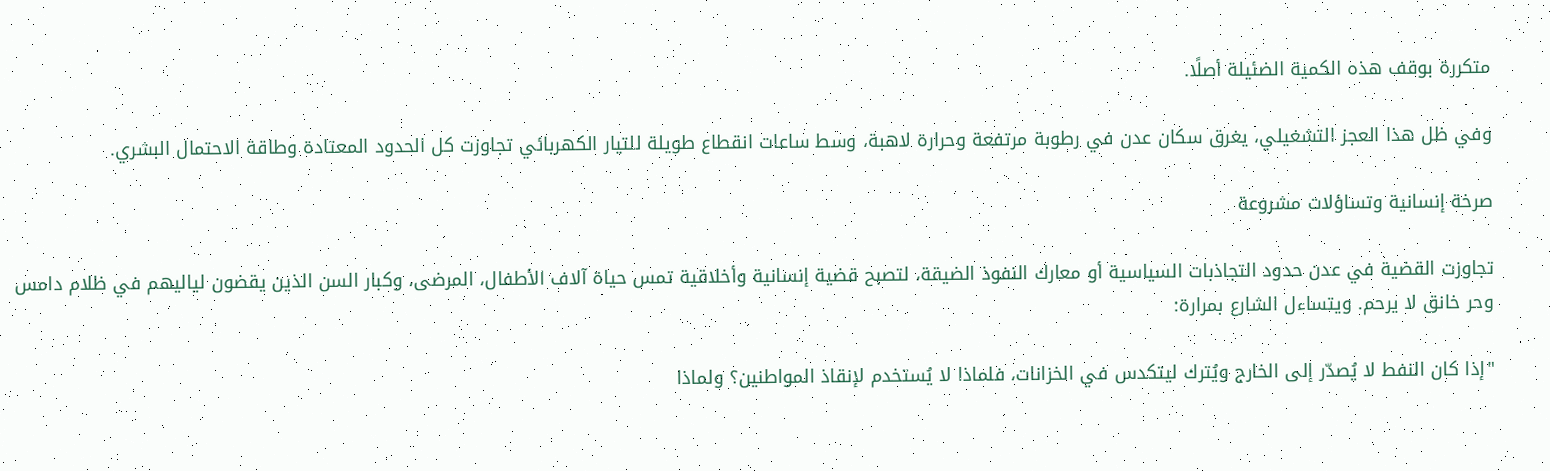متكررة بوقف هذه الكمية الضئيلة أصلًا.

وفي ظل هذا العجز التشغيلي، يغرق سكان عدن في رطوبة مرتفعة وحرارة لاهبة، وسط ساعات انقطاع طويلة للتيار الكهربائي تجاوزت كل الحدود المعتادة وطاقة الاحتمال البشري.

صرخة إنسانية وتساؤلات مشروعة

تجاوزت القضية في عدن حدود التجاذبات السياسية أو معارك النفوذ الضيقة، لتصبح قضية إنسانية وأخلاقية تمس حياة آلاف الأطفال، المرضى، وكبار السن الذين يقضون لياليهم في ظلام دامس وحر خانق لا يرحم. ويتساءل الشارع بمرارة:

"إذا كان النفط لا يُصدّر إلى الخارج ويُترك ليتكدس في الخزانات، فلماذا لا يُستخدم لإنقاذ المواطنين؟ ولماذا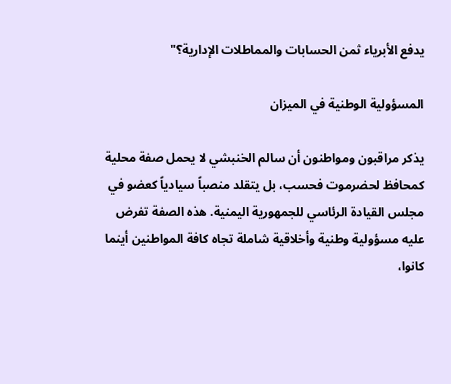يدفع الأبرياء ثمن الحسابات والمماطلات الإدارية؟"

المسؤولية الوطنية في الميزان

يذكر مراقبون ومواطنون أن سالم الخنبشي لا يحمل صفة محلية كمحافظ لحضرموت فحسب، بل يتقلد منصباً سيادياً كعضو في مجلس القيادة الرئاسي للجمهورية اليمنية. هذه الصفة تفرض عليه مسؤولية وطنية وأخلاقية شاملة تجاه كافة المواطنين أينما كانوا،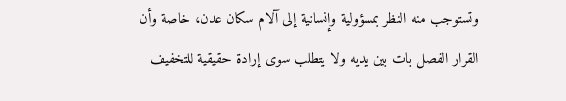وتستوجب منه النظر بمسؤولية وإنسانية إلى آلام سكان عدن، خاصة وأن القرار الفصل بات بين يديه ولا يتطلب سوى إرادة حقيقية للتخفيف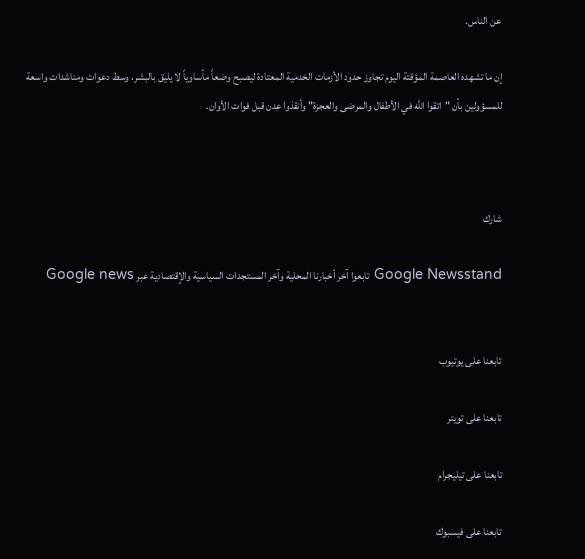عن الناس.

إن ما تشهده العاصمة المؤقتة اليوم تجاوز حدود الأزمات الخدمية المعتادة ليصبح وضعاً مأساوياً لا يليق بالبشر، وسط دعوات ومناشدات واسعة للمسؤولين بأن "اتقوا الله في الأطفال والمرضى والعجزة" وأنقذوا عدن قبل فوات الأوان.



شارك

Google Newsstand تابعوا آخر أخبارنا المحلية وآخر المستجدات السياسية والإقتصادية عبر Google news


تابعنا على يوتيوب

تابعنا على تويتر

تابعنا على تيليجرام

تابعنا على فيسبوك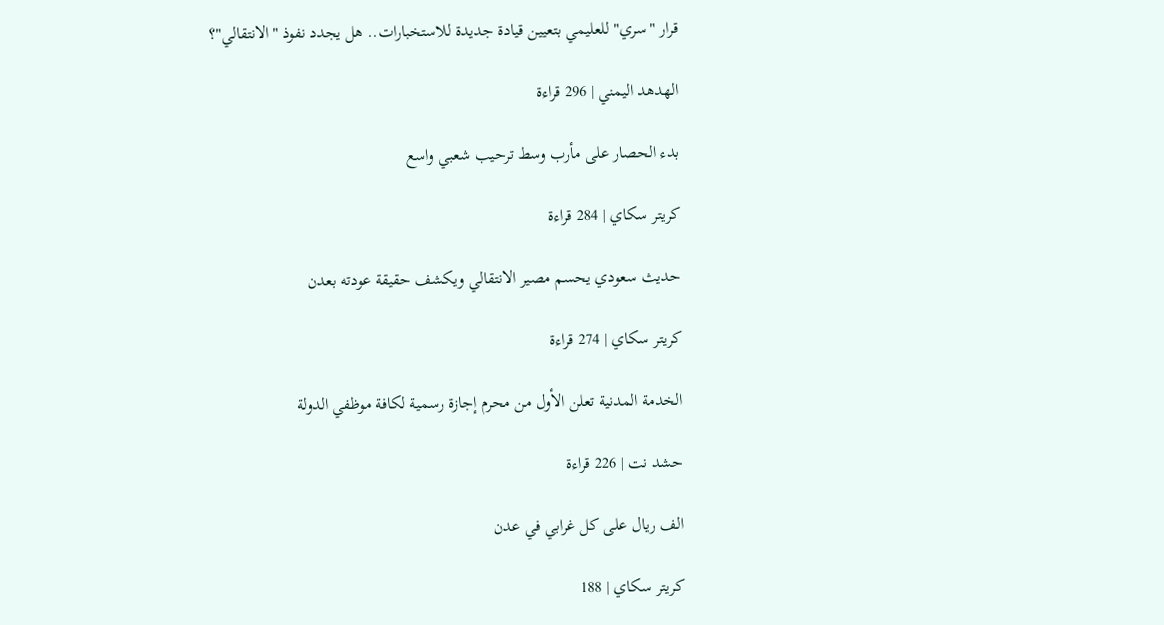قرار "سري" للعليمي بتعيين قيادة جديدة للاستخبارات.. هل يجدد نفوذ "الانتقالي"؟

الهدهد اليمني | 296 قراءة

بدء الحصار على مأرب وسط ترحيب شعبي واسع

كريتر سكاي | 284 قراءة

حديث سعودي يحسم مصير الانتقالي ويكشف حقيقة عودته بعدن

كريتر سكاي | 274 قراءة

الخدمة المدنية تعلن الأول من محرم إجازة رسمية لكافة موظفي الدولة

حشد نت | 226 قراءة

الف ريال على كل غرابي في عدن

كريتر سكاي | 188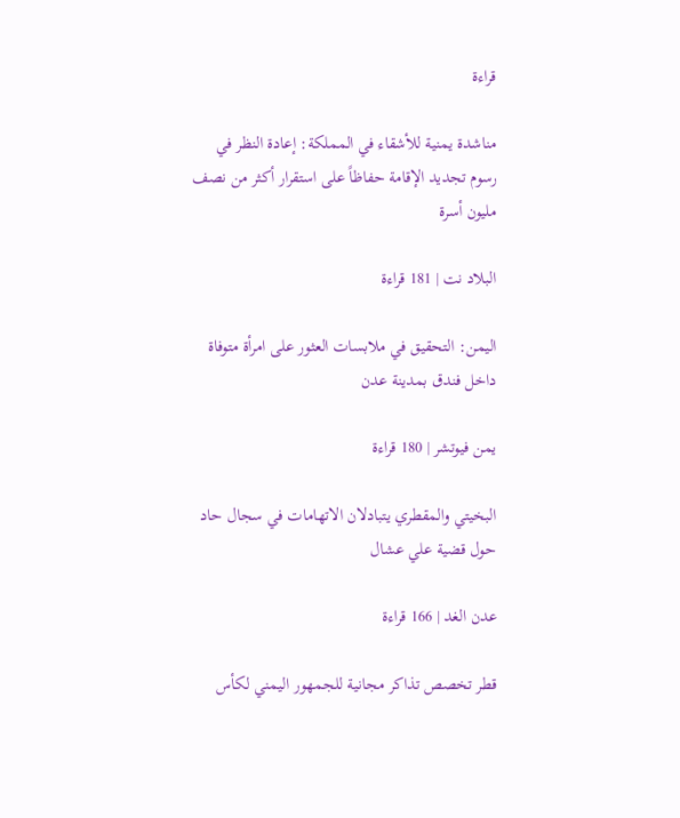قراءة

مناشدة يمنية للأشقاء في المملكة: إعادة النظر في رسوم تجديد الإقامة حفاظاً على استقرار أكثر من نصف مليون أسرة

البلاد نت | 181 قراءة

اليمن: التحقيق في ملابسات العثور على امرأة متوفاة داخل فندق بمدينة عدن

يمن فيوتشر | 180 قراءة

البخيتي والمقطري يتبادلان الاتهامات في سجال حاد حول قضية علي عشال

عدن الغد | 166 قراءة

قطر تخصص تذاكر مجانية للجمهور اليمني لكأس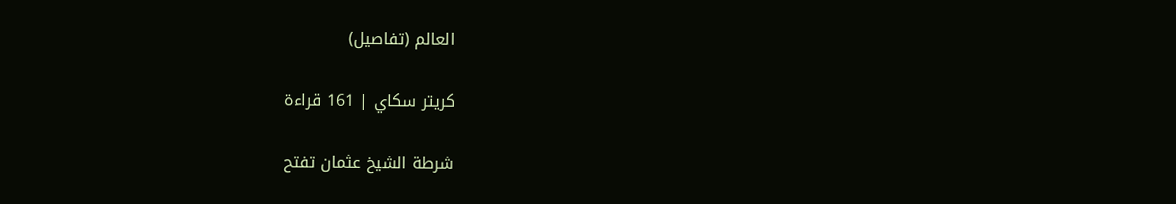العالم (تفاصيل)

كريتر سكاي | 161 قراءة

شرطة الشيخ عثمان تفتح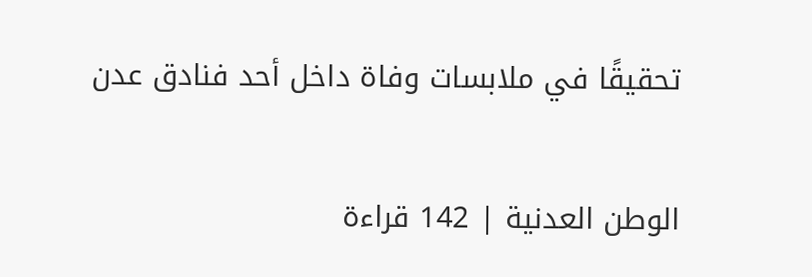تحقيقًا في ملابسات وفاة داخل أحد فنادق عدن

الوطن العدنية | 142 قراءة